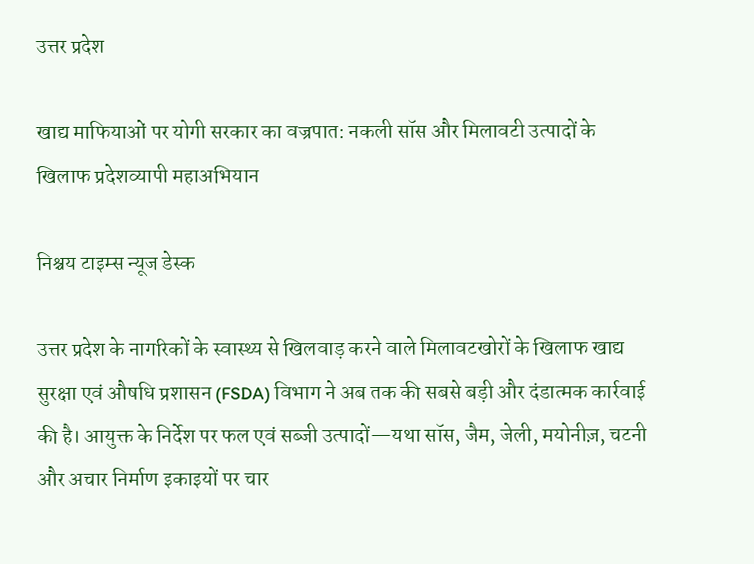उत्तर प्रदेश

खाद्य माफियाओं पर योगी सरकार का वज्रपात: नकली सॉस और मिलावटी उत्पादों के खिलाफ प्रदेशव्यापी महाअभियान

निश्चय टाइम्स न्यूज डेस्क

उत्तर प्रदेश के नागरिकों के स्वास्थ्य से खिलवाड़ करने वाले मिलावटखोरों के खिलाफ खाद्य सुरक्षा एवं औषधि प्रशासन (FSDA) विभाग ने अब तक की सबसे बड़ी और दंडात्मक कार्रवाई की है। आयुक्त के निर्देश पर फल एवं सब्जी उत्पादों—यथा सॉस, जैम, जेली, मयोनीज़, चटनी और अचार निर्माण इकाइयों पर चार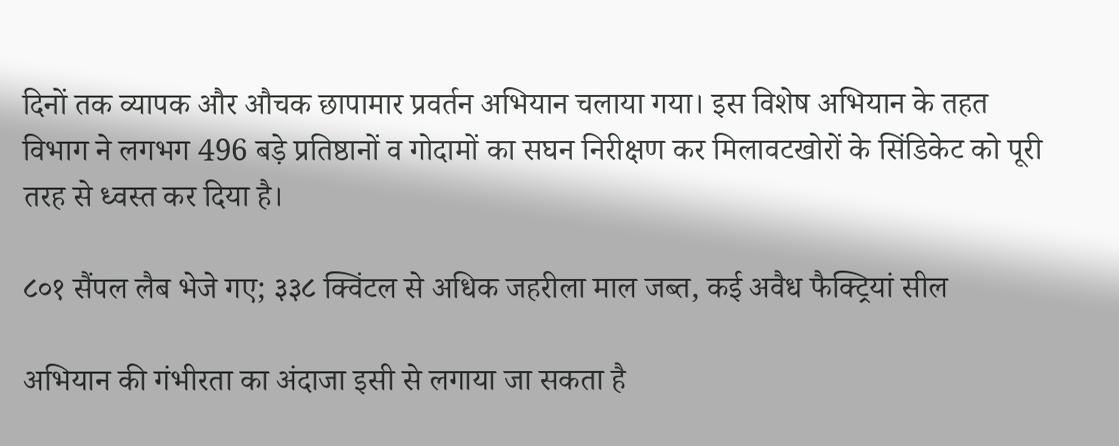दिनों तक व्यापक और औचक छापामार प्रवर्तन अभियान चलाया गया। इस विशेष अभियान के तहत विभाग ने लगभग 496 बड़े प्रतिष्ठानों व गोदामों का सघन निरीक्षण कर मिलावटखोरों के सिंडिकेट को पूरी तरह से ध्वस्त कर दिया है।

८०१ सैंपल लैब भेजे गए; ३३८ क्विंटल से अधिक जहरीला माल जब्त, कई अवैध फैक्ट्रियां सील

अभियान की गंभीरता का अंदाजा इसी से लगाया जा सकता है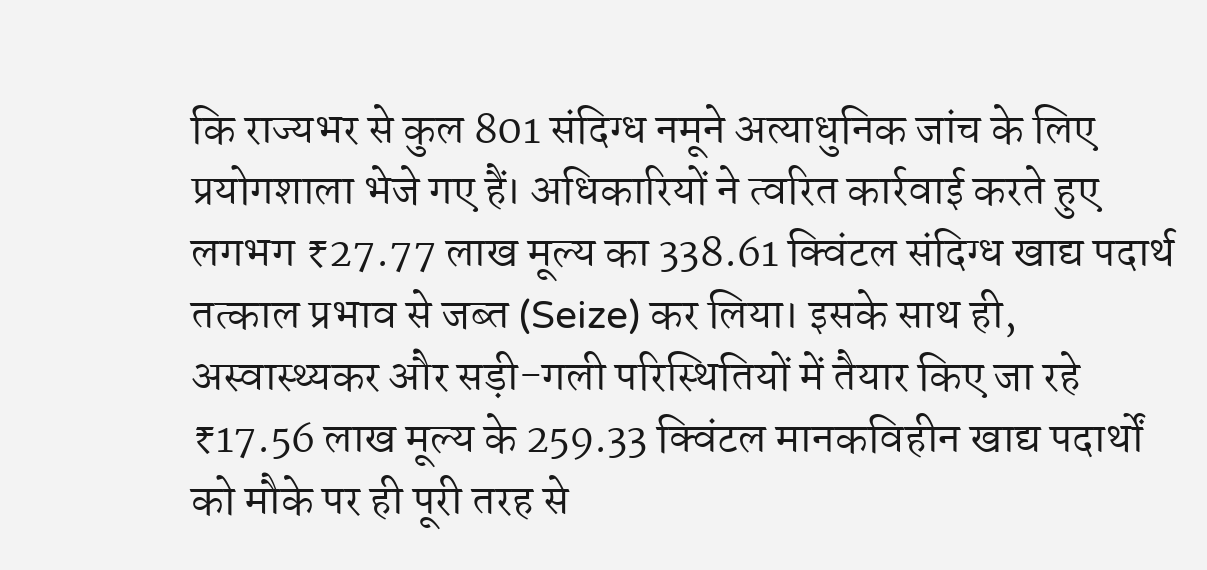कि राज्यभर से कुल 801 संदिग्ध नमूने अत्याधुनिक जांच के लिए प्रयोगशाला भेजे गए हैं। अधिकारियों ने त्वरित कार्रवाई करते हुए लगभग ₹27.77 लाख मूल्य का 338.61 क्विंटल संदिग्ध खाद्य पदार्थ तत्काल प्रभाव से जब्त (Seize) कर लिया। इसके साथ ही, अस्वास्थ्यकर और सड़ी-गली परिस्थितियों में तैयार किए जा रहे ₹17.56 लाख मूल्य के 259.33 क्विंटल मानकविहीन खाद्य पदार्थों को मौके पर ही पूरी तरह से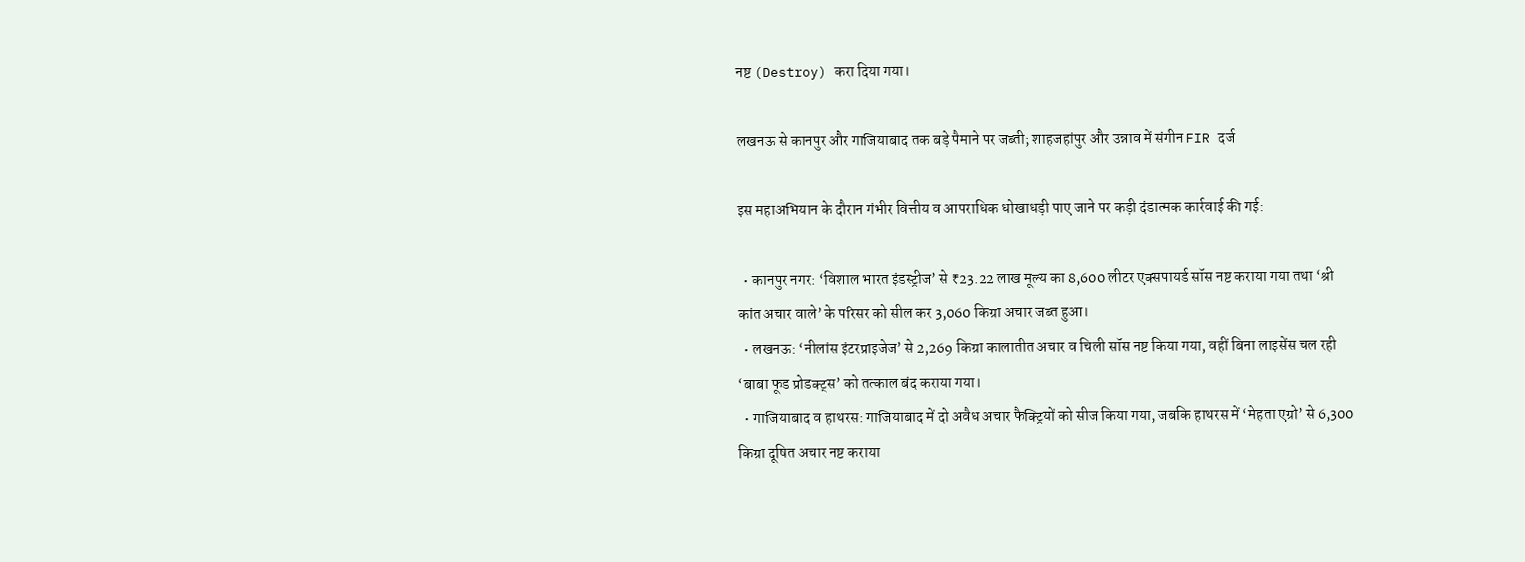नष्ट (Destroy) करा दिया गया।

लखनऊ से कानपुर और गाजियाबाद तक बड़े पैमाने पर जब्ती; शाहजहांपुर और उन्नाव में संगीन FIR दर्ज

इस महाअभियान के दौरान गंभीर वित्तीय व आपराधिक धोखाधड़ी पाए जाने पर कड़ी दंडात्मक कार्रवाई की गई:

  • कानपुर नगर: ‘विशाल भारत इंडस्ट्रीज’ से ₹23.22 लाख मूल्य का 8,600 लीटर एक्सपायर्ड सॉस नष्ट कराया गया तथा ‘श्री कांत अचार वाले’ के परिसर को सील कर 3,060 किग्रा अचार जब्त हुआ।
  • लखनऊ: ‘नीलांस इंटरप्राइजेज’ से 2,269 किग्रा कालातीत अचार व चिली सॉस नष्ट किया गया, वहीं बिना लाइसेंस चल रही ‘बाबा फूड प्रोडक्ट्स’ को तत्काल बंद कराया गया।
  • गाजियाबाद व हाथरस: गाजियाबाद में दो अवैध अचार फैक्ट्रियों को सीज किया गया, जबकि हाथरस में ‘मेहता एग्रो’ से 6,300 किग्रा दूषित अचार नष्ट कराया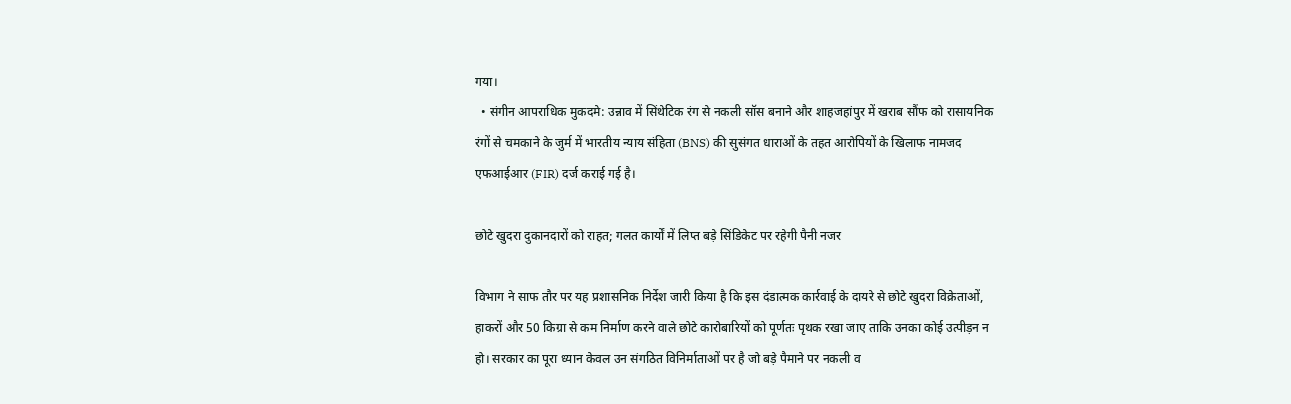गया।
  • संगीन आपराधिक मुकदमे: उन्नाव में सिंथेटिक रंग से नकली सॉस बनाने और शाहजहांपुर में खराब सौंफ को रासायनिक रंगों से चमकाने के जुर्म में भारतीय न्याय संहिता (BNS) की सुसंगत धाराओं के तहत आरोपियों के खिलाफ नामजद एफआईआर (FIR) दर्ज कराई गई है।

छोटे खुदरा दुकानदारों को राहत; गलत कार्यों में लिप्त बड़े सिंडिकेट पर रहेगी पैनी नजर

विभाग ने साफ तौर पर यह प्रशासनिक निर्देश जारी किया है कि इस दंडात्मक कार्रवाई के दायरे से छोटे खुदरा विक्रेताओं, हाकरों और 50 किग्रा से कम निर्माण करने वाले छोटे कारोबारियों को पूर्णतः पृथक रखा जाए ताकि उनका कोई उत्पीड़न न हो। सरकार का पूरा ध्यान केवल उन संगठित विनिर्माताओं पर है जो बड़े पैमाने पर नकली व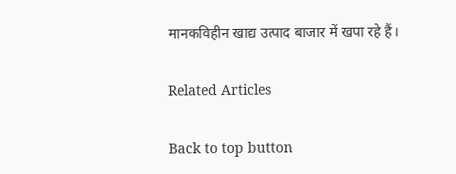मानकविहीन खाद्य उत्पाद बाजार में खपा रहे हैं।

Related Articles

Back to top button